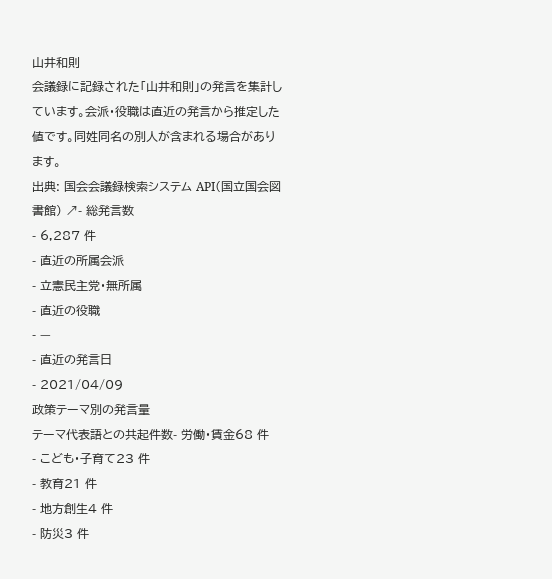山井和則
会議録に記録された「山井和則」の発言を集計しています。会派・役職は直近の発言から推定した値です。同姓同名の別人が含まれる場合があります。
出典: 国会会議録検索システム API(国立国会図書館) ↗- 総発言数
- 6,287 件
- 直近の所属会派
- 立憲民主党・無所属
- 直近の役職
- —
- 直近の発言日
- 2021/04/09
政策テーマ別の発言量
テーマ代表語との共起件数- 労働・賃金68 件
- こども・子育て23 件
- 教育21 件
- 地方創生4 件
- 防災3 件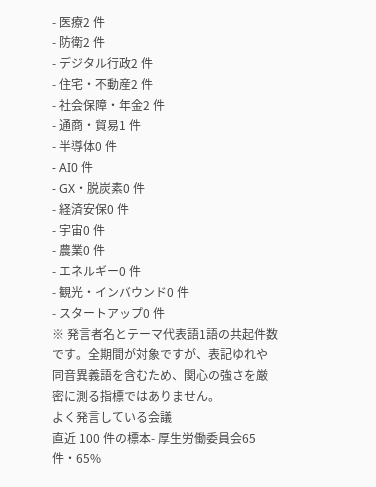- 医療2 件
- 防衛2 件
- デジタル行政2 件
- 住宅・不動産2 件
- 社会保障・年金2 件
- 通商・貿易1 件
- 半導体0 件
- AI0 件
- GX・脱炭素0 件
- 経済安保0 件
- 宇宙0 件
- 農業0 件
- エネルギー0 件
- 観光・インバウンド0 件
- スタートアップ0 件
※ 発言者名とテーマ代表語1語の共起件数です。全期間が対象ですが、表記ゆれや 同音異義語を含むため、関心の強さを厳密に測る指標ではありません。
よく発言している会議
直近 100 件の標本- 厚生労働委員会65 件・65%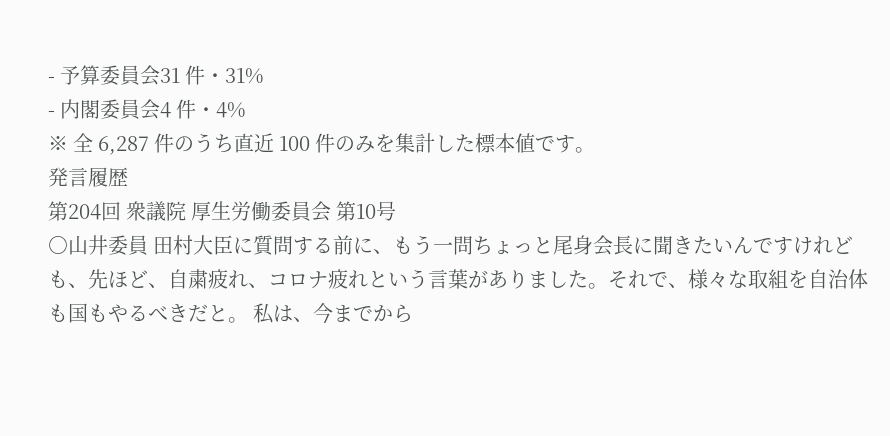- 予算委員会31 件・31%
- 内閣委員会4 件・4%
※ 全 6,287 件のうち直近 100 件のみを集計した標本値です。
発言履歴
第204回 衆議院 厚生労働委員会 第10号
○山井委員 田村大臣に質問する前に、もう一問ちょっと尾身会長に聞きたいんですけれども、先ほど、自粛疲れ、コロナ疲れという言葉がありました。それで、様々な取組を自治体も国もやるべきだと。 私は、今までから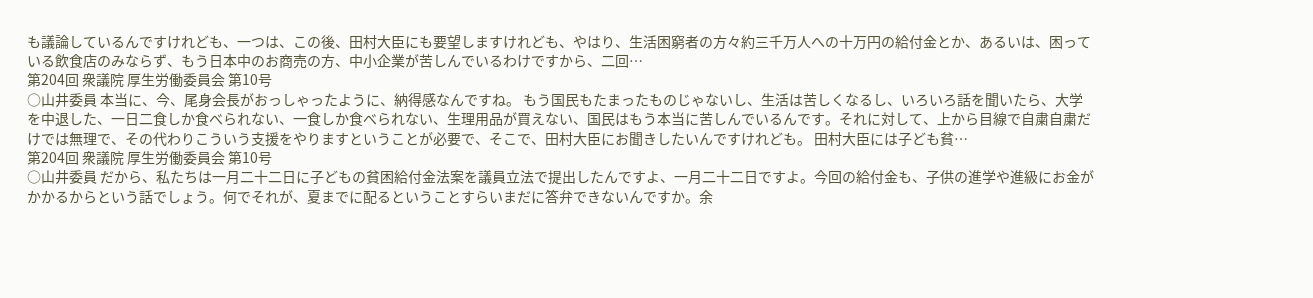も議論しているんですけれども、一つは、この後、田村大臣にも要望しますけれども、やはり、生活困窮者の方々約三千万人への十万円の給付金とか、あるいは、困っている飲食店のみならず、もう日本中のお商売の方、中小企業が苦しんでいるわけですから、二回…
第204回 衆議院 厚生労働委員会 第10号
○山井委員 本当に、今、尾身会長がおっしゃったように、納得感なんですね。 もう国民もたまったものじゃないし、生活は苦しくなるし、いろいろ話を聞いたら、大学を中退した、一日二食しか食べられない、一食しか食べられない、生理用品が買えない、国民はもう本当に苦しんでいるんです。それに対して、上から目線で自粛自粛だけでは無理で、その代わりこういう支援をやりますということが必要で、そこで、田村大臣にお聞きしたいんですけれども。 田村大臣には子ども貧…
第204回 衆議院 厚生労働委員会 第10号
○山井委員 だから、私たちは一月二十二日に子どもの貧困給付金法案を議員立法で提出したんですよ、一月二十二日ですよ。今回の給付金も、子供の進学や進級にお金がかかるからという話でしょう。何でそれが、夏までに配るということすらいまだに答弁できないんですか。余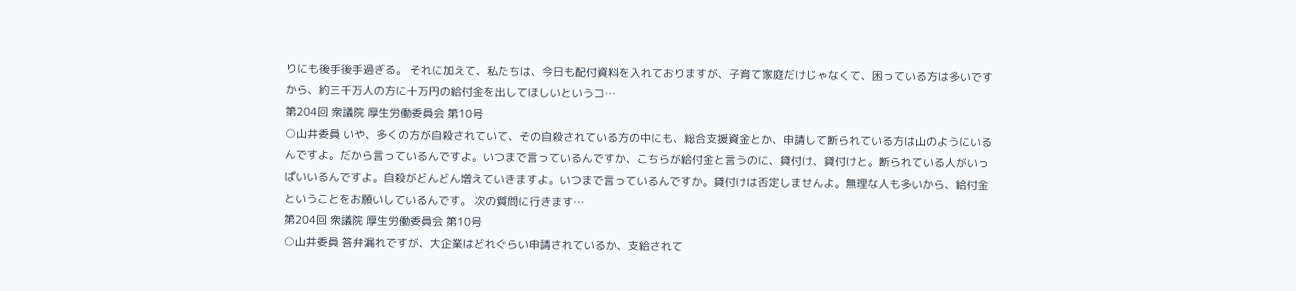りにも後手後手過ぎる。 それに加えて、私たちは、今日も配付資料を入れておりますが、子育て家庭だけじゃなくて、困っている方は多いですから、約三千万人の方に十万円の給付金を出してほしいというコ…
第204回 衆議院 厚生労働委員会 第10号
○山井委員 いや、多くの方が自殺されていて、その自殺されている方の中にも、総合支援資金とか、申請して断られている方は山のようにいるんですよ。だから言っているんですよ。いつまで言っているんですか、こちらが給付金と言うのに、貸付け、貸付けと。断られている人がいっぱいいるんですよ。自殺がどんどん増えていきますよ。いつまで言っているんですか。貸付けは否定しませんよ。無理な人も多いから、給付金ということをお願いしているんです。 次の質問に行きます…
第204回 衆議院 厚生労働委員会 第10号
○山井委員 答弁漏れですが、大企業はどれぐらい申請されているか、支給されて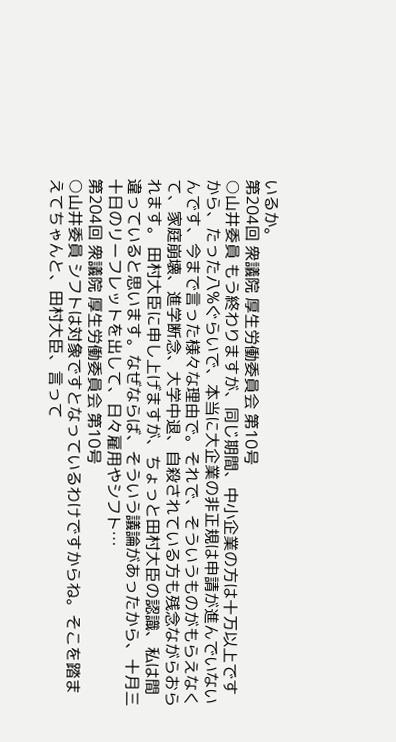いるか。
第204回 衆議院 厚生労働委員会 第10号
○山井委員 もう終わりますが、同じ期間、中小企業の方は十万以上ですから、たった八%ぐらいで、本当に大企業の非正規は申請が進んでいないんです、今まで言った様々な理由で。それで、そういうものがもらえなくて、家庭崩壊、進学断念、大学中退、自殺されている方も残念ながらおられます。 田村大臣に申し上げますが、ちょっと田村大臣の認識、私は間違っていると思います。なぜならば、そういう議論があったから、十月三十日のリーフレットを出して、日々雇用やシフト…
第204回 衆議院 厚生労働委員会 第10号
○山井委員 シフトは対象ですとなっているわけですからね。そこを踏まえてちゃんと、田村大臣、言って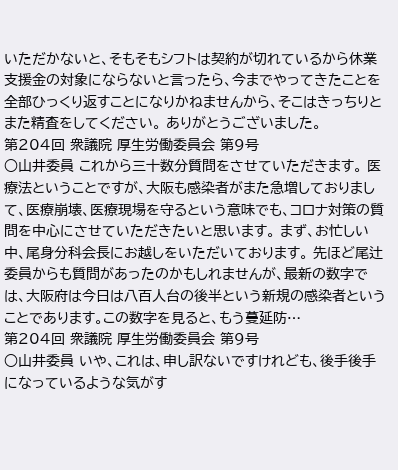いただかないと、そもそもシフトは契約が切れているから休業支援金の対象にならないと言ったら、今までやってきたことを全部ひっくり返すことになりかねませんから、そこはきっちりとまた精査をしてください。 ありがとうございました。
第204回 衆議院 厚生労働委員会 第9号
○山井委員 これから三十数分質問をさせていただきます。 医療法ということですが、大阪も感染者がまた急増しておりまして、医療崩壊、医療現場を守るという意味でも、コロナ対策の質問を中心にさせていただきたいと思います。 まず、お忙しい中、尾身分科会長にお越しをいただいております。 先ほど尾辻委員からも質問があったのかもしれませんが、最新の数字では、大阪府は今日は八百人台の後半という新規の感染者ということであります。この数字を見ると、もう蔓延防…
第204回 衆議院 厚生労働委員会 第9号
○山井委員 いや、これは、申し訳ないですけれども、後手後手になっているような気がす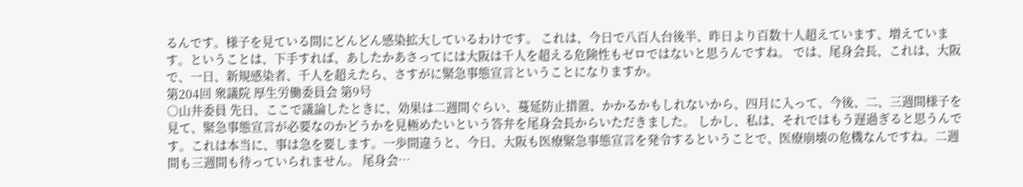るんです。様子を見ている間にどんどん感染拡大しているわけです。 これは、今日で八百人台後半、昨日より百数十人超えています、増えています。ということは、下手すれば、あしたかあさってには大阪は千人を超える危険性もゼロではないと思うんですね。 では、尾身会長、これは、大阪で、一日、新規感染者、千人を超えたら、さすがに緊急事態宣言ということになりますか。
第204回 衆議院 厚生労働委員会 第9号
○山井委員 先日、ここで議論したときに、効果は二週間ぐらい、蔓延防止措置、かかるかもしれないから、四月に入って、今後、二、三週間様子を見て、緊急事態宣言が必要なのかどうかを見極めたいという答弁を尾身会長からいただきました。 しかし、私は、それではもう遅過ぎると思うんです。これは本当に、事は急を要します。一歩間違うと、今日、大阪も医療緊急事態宣言を発令するということで、医療崩壊の危機なんですね。二週間も三週間も待っていられません。 尾身会…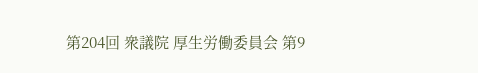第204回 衆議院 厚生労働委員会 第9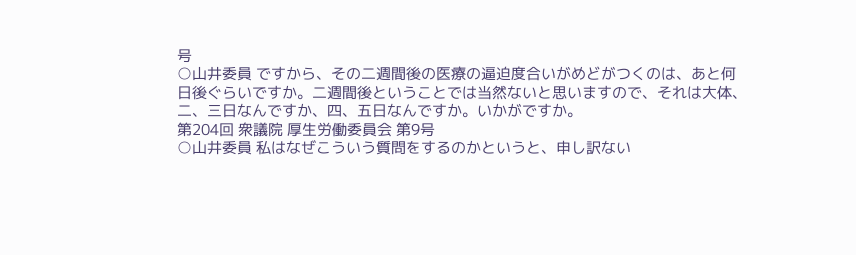号
○山井委員 ですから、その二週間後の医療の逼迫度合いがめどがつくのは、あと何日後ぐらいですか。二週間後ということでは当然ないと思いますので、それは大体、二、三日なんですか、四、五日なんですか。いかがですか。
第204回 衆議院 厚生労働委員会 第9号
○山井委員 私はなぜこういう質問をするのかというと、申し訳ない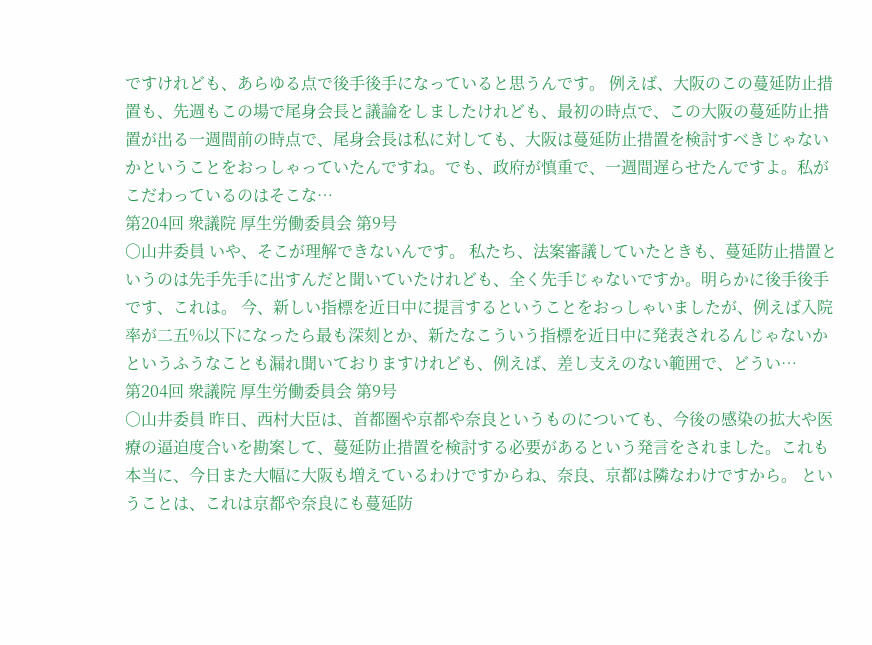ですけれども、あらゆる点で後手後手になっていると思うんです。 例えば、大阪のこの蔓延防止措置も、先週もこの場で尾身会長と議論をしましたけれども、最初の時点で、この大阪の蔓延防止措置が出る一週間前の時点で、尾身会長は私に対しても、大阪は蔓延防止措置を検討すべきじゃないかということをおっしゃっていたんですね。でも、政府が慎重で、一週間遅らせたんですよ。私がこだわっているのはそこな…
第204回 衆議院 厚生労働委員会 第9号
○山井委員 いや、そこが理解できないんです。 私たち、法案審議していたときも、蔓延防止措置というのは先手先手に出すんだと聞いていたけれども、全く先手じゃないですか。明らかに後手後手です、これは。 今、新しい指標を近日中に提言するということをおっしゃいましたが、例えば入院率が二五%以下になったら最も深刻とか、新たなこういう指標を近日中に発表されるんじゃないかというふうなことも漏れ聞いておりますけれども、例えば、差し支えのない範囲で、どうい…
第204回 衆議院 厚生労働委員会 第9号
○山井委員 昨日、西村大臣は、首都圏や京都や奈良というものについても、今後の感染の拡大や医療の逼迫度合いを勘案して、蔓延防止措置を検討する必要があるという発言をされました。これも本当に、今日また大幅に大阪も増えているわけですからね、奈良、京都は隣なわけですから。 ということは、これは京都や奈良にも蔓延防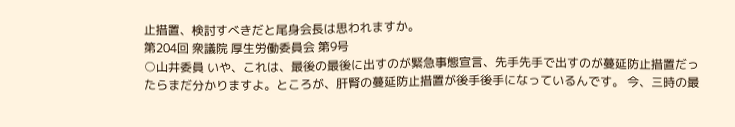止措置、検討すべきだと尾身会長は思われますか。
第204回 衆議院 厚生労働委員会 第9号
○山井委員 いや、これは、最後の最後に出すのが緊急事態宣言、先手先手で出すのが蔓延防止措置だったらまだ分かりますよ。ところが、肝腎の蔓延防止措置が後手後手になっているんです。 今、三時の最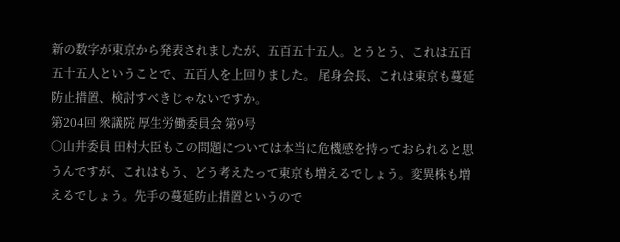新の数字が東京から発表されましたが、五百五十五人。とうとう、これは五百五十五人ということで、五百人を上回りました。 尾身会長、これは東京も蔓延防止措置、検討すべきじゃないですか。
第204回 衆議院 厚生労働委員会 第9号
○山井委員 田村大臣もこの問題については本当に危機感を持っておられると思うんですが、これはもう、どう考えたって東京も増えるでしょう。変異株も増えるでしょう。先手の蔓延防止措置というので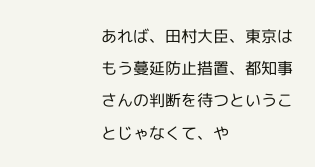あれば、田村大臣、東京はもう蔓延防止措置、都知事さんの判断を待つということじゃなくて、や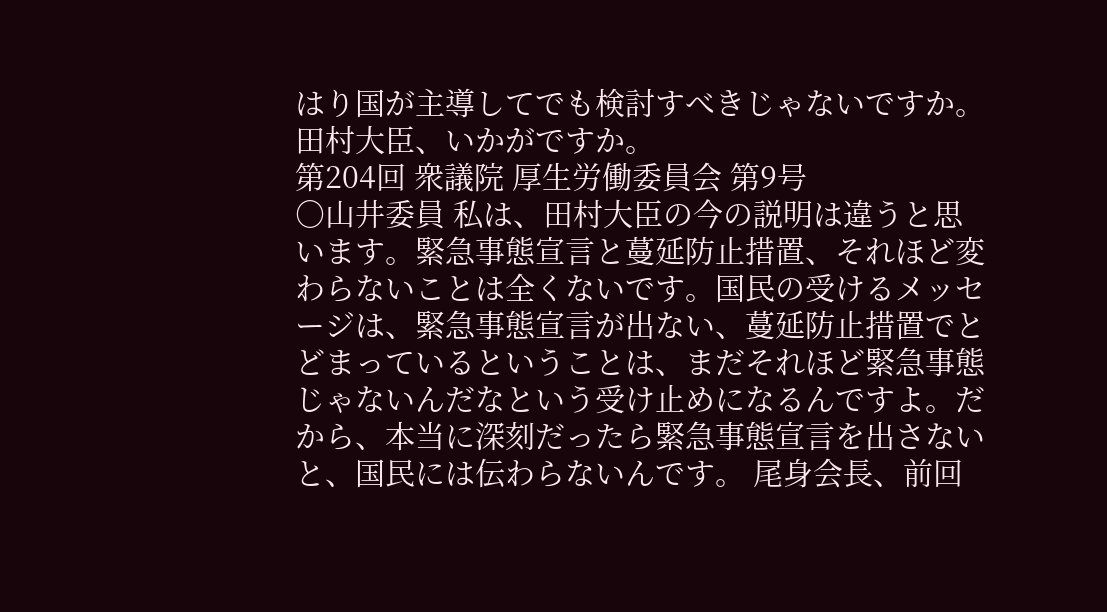はり国が主導してでも検討すべきじゃないですか。田村大臣、いかがですか。
第204回 衆議院 厚生労働委員会 第9号
○山井委員 私は、田村大臣の今の説明は違うと思います。緊急事態宣言と蔓延防止措置、それほど変わらないことは全くないです。国民の受けるメッセージは、緊急事態宣言が出ない、蔓延防止措置でとどまっているということは、まだそれほど緊急事態じゃないんだなという受け止めになるんですよ。だから、本当に深刻だったら緊急事態宣言を出さないと、国民には伝わらないんです。 尾身会長、前回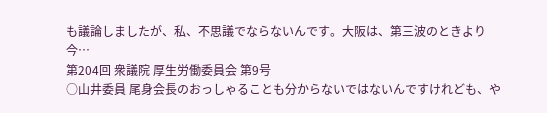も議論しましたが、私、不思議でならないんです。大阪は、第三波のときより今…
第204回 衆議院 厚生労働委員会 第9号
○山井委員 尾身会長のおっしゃることも分からないではないんですけれども、や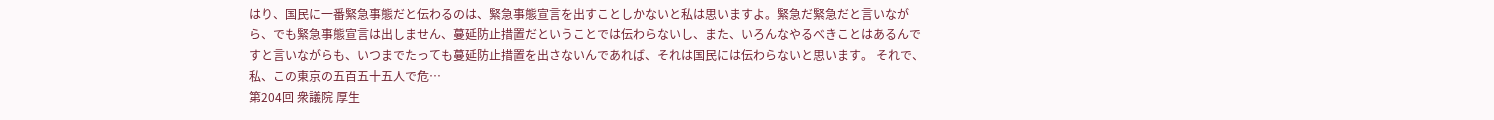はり、国民に一番緊急事態だと伝わるのは、緊急事態宣言を出すことしかないと私は思いますよ。緊急だ緊急だと言いながら、でも緊急事態宣言は出しません、蔓延防止措置だということでは伝わらないし、また、いろんなやるべきことはあるんですと言いながらも、いつまでたっても蔓延防止措置を出さないんであれば、それは国民には伝わらないと思います。 それで、私、この東京の五百五十五人で危…
第204回 衆議院 厚生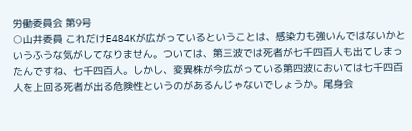労働委員会 第9号
○山井委員 これだけE484Kが広がっているということは、感染力も強いんではないかというふうな気がしてなりません。ついては、第三波では死者が七千四百人も出てしまったんですね、七千四百人。しかし、変異株が今広がっている第四波においては七千四百人を上回る死者が出る危険性というのがあるんじゃないでしょうか。尾身会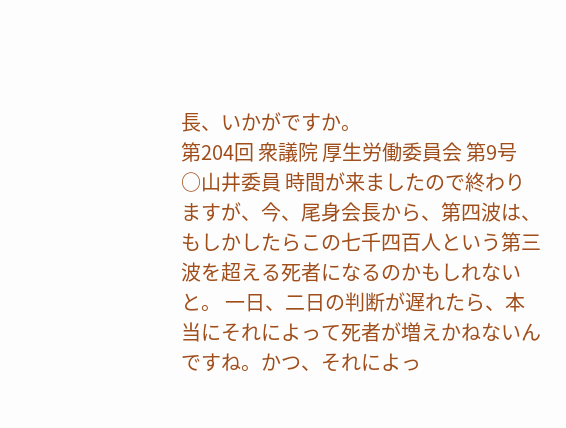長、いかがですか。
第204回 衆議院 厚生労働委員会 第9号
○山井委員 時間が来ましたので終わりますが、今、尾身会長から、第四波は、もしかしたらこの七千四百人という第三波を超える死者になるのかもしれないと。 一日、二日の判断が遅れたら、本当にそれによって死者が増えかねないんですね。かつ、それによっ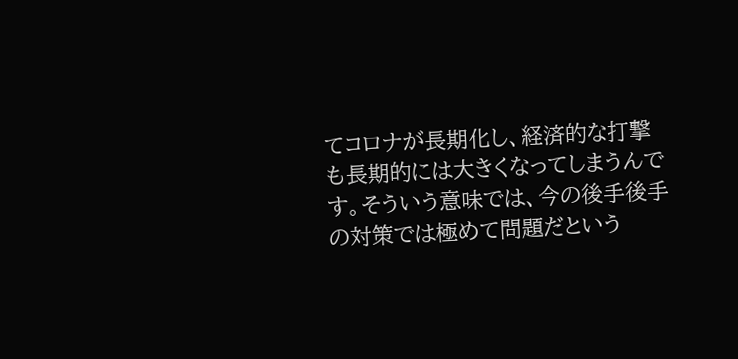てコロナが長期化し、経済的な打撃も長期的には大きくなってしまうんです。そういう意味では、今の後手後手の対策では極めて問題だという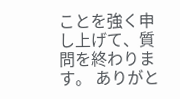ことを強く申し上げて、質問を終わります。 ありがと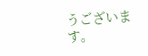うございます。